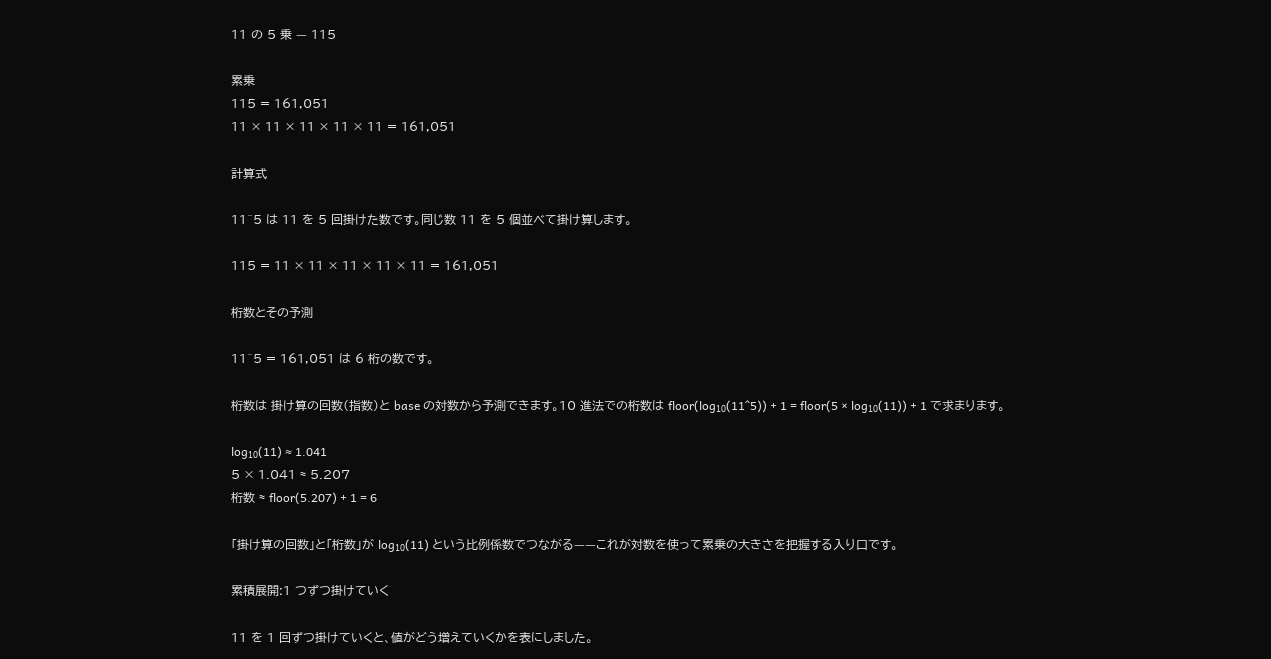11 の 5 乗 — 115

累乗
115 = 161,051
11 × 11 × 11 × 11 × 11 = 161,051

計算式

11^5 は 11 を 5 回掛けた数です。同じ数 11 を 5 個並べて掛け算します。

115 = 11 × 11 × 11 × 11 × 11 = 161,051

桁数とその予測

11^5 = 161,051 は 6 桁の数です。

桁数は 掛け算の回数(指数)と base の対数から予測できます。10 進法での桁数は floor(log₁₀(11^5)) + 1 = floor(5 × log₁₀(11)) + 1 で求まります。

log₁₀(11) ≈ 1.041
5 × 1.041 ≈ 5.207
桁数 ≈ floor(5.207) + 1 = 6

「掛け算の回数」と「桁数」が log₁₀(11) という比例係数でつながる——これが対数を使って累乗の大きさを把握する入り口です。

累積展開:1 つずつ掛けていく

11 を 1 回ずつ掛けていくと、値がどう増えていくかを表にしました。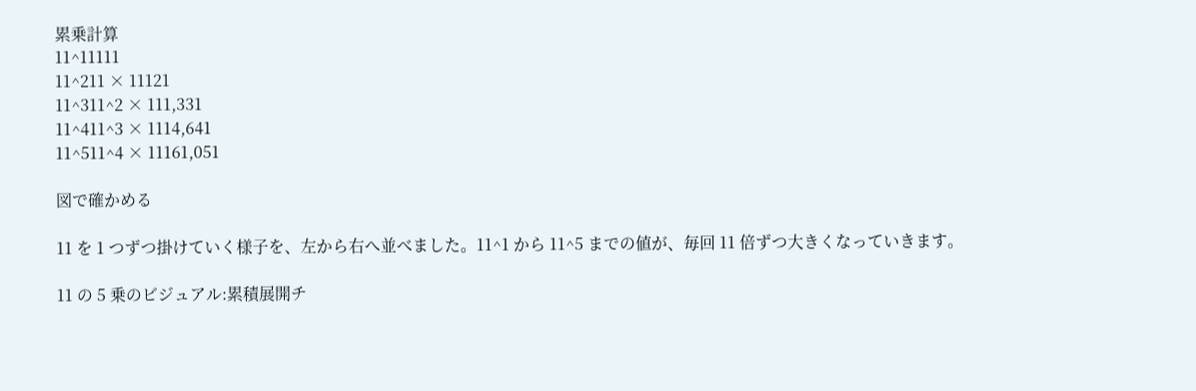累乗計算
11^11111
11^211 × 11121
11^311^2 × 111,331
11^411^3 × 1114,641
11^511^4 × 11161,051

図で確かめる

11 を 1 つずつ掛けていく様子を、左から右へ並べました。11^1 から 11^5 までの値が、毎回 11 倍ずつ大きくなっていきます。

11 の 5 乗のビジュアル:累積展開チ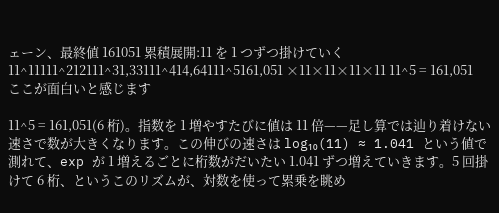ェーン、最終値 161051 累積展開:11 を 1 つずつ掛けていく 11^11111^212111^31,33111^414,64111^5161,051 ×11×11×11×11 11^5 = 161,051
ここが面白いと感じます

11^5 = 161,051(6 桁)。指数を 1 増やすたびに値は 11 倍——足し算では辿り着けない速さで数が大きくなります。この伸びの速さは log₁₀(11) ≈ 1.041 という値で測れて、exp が 1 増えるごとに桁数がだいたい 1.041 ずつ増えていきます。5 回掛けて 6 桁、というこのリズムが、対数を使って累乗を眺め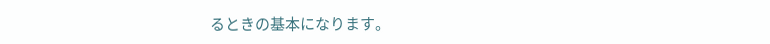るときの基本になります。